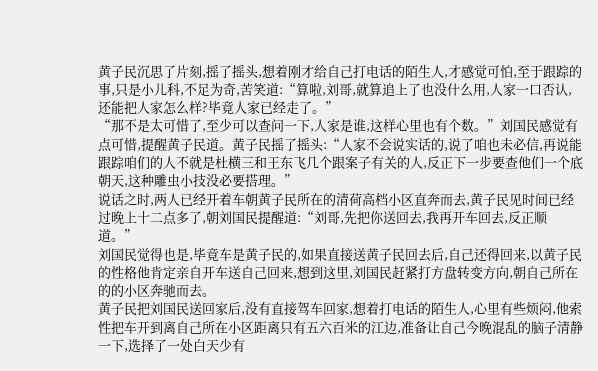黄子民沉思了片刻,摇了摇头,想着刚才给自己打电话的陌生人,才感觉可怕,至于跟踪的事,只是小儿科,不足为奇,苦笑道:“算啦,刘哥,就算追上了也没什么用,人家一口否认,还能把人家怎么样?毕竟人家已经走了。”
“那不是太可惜了,至少可以查问一下,人家是谁,这样心里也有个数。”刘国民感觉有点可惜,提醒黄子民道。黄子民摇了摇头:“人家不会说实话的,说了咱也未必信,再说能跟踪咱们的人不就是杜横三和王东飞几个跟案子有关的人,反正下一步要查他们一个底朝天,这种雕虫小技没必要搭理。”
说话之时,两人已经开着车朝黄子民所在的清荷高档小区直奔而去,黄子民见时间已经过晚上十二点多了,朝刘国民提醒道:“刘哥,先把你送回去,我再开车回去,反正顺道。”
刘国民觉得也是,毕竟车是黄子民的,如果直接送黄子民回去后,自己还得回来,以黄子民的性格他肯定亲自开车送自己回来,想到这里,刘国民赶紧打方盘转变方向,朝自己所在的的小区奔驰而去。
黄子民把刘国民送回家后,没有直接驾车回家,想着打电话的陌生人,心里有些烦闷,他索性把车开到离自己所在小区距离只有五六百米的江边,准备让自己今晚混乱的脑子清静一下,选择了一处白天少有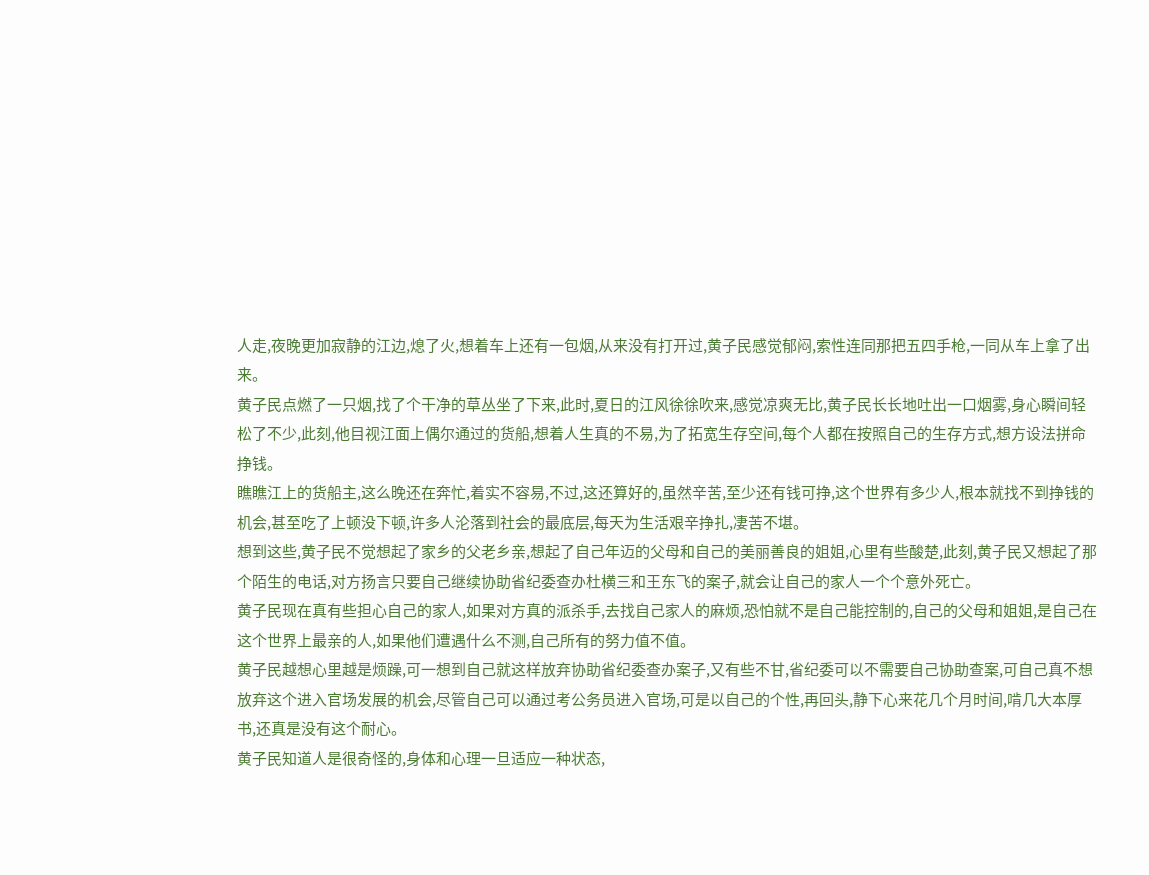人走,夜晚更加寂静的江边,熄了火,想着车上还有一包烟,从来没有打开过,黄子民感觉郁闷,索性连同那把五四手枪,一同从车上拿了出来。
黄子民点燃了一只烟,找了个干净的草丛坐了下来,此时,夏日的江风徐徐吹来,感觉凉爽无比,黄子民长长地吐出一口烟雾,身心瞬间轻松了不少,此刻,他目视江面上偶尔通过的货船,想着人生真的不易,为了拓宽生存空间,每个人都在按照自己的生存方式,想方设法拼命挣钱。
瞧瞧江上的货船主,这么晚还在奔忙,着实不容易,不过,这还算好的,虽然辛苦,至少还有钱可挣,这个世界有多少人,根本就找不到挣钱的机会,甚至吃了上顿没下顿,许多人沦落到社会的最底层,每天为生活艰辛挣扎,凄苦不堪。
想到这些,黄子民不觉想起了家乡的父老乡亲,想起了自己年迈的父母和自己的美丽善良的姐姐,心里有些酸楚,此刻,黄子民又想起了那个陌生的电话,对方扬言只要自己继续协助省纪委查办杜横三和王东飞的案子,就会让自己的家人一个个意外死亡。
黄子民现在真有些担心自己的家人,如果对方真的派杀手,去找自己家人的麻烦,恐怕就不是自己能控制的,自己的父母和姐姐,是自己在这个世界上最亲的人,如果他们遭遇什么不测,自己所有的努力值不值。
黄子民越想心里越是烦躁,可一想到自己就这样放弃协助省纪委查办案子,又有些不甘,省纪委可以不需要自己协助查案,可自己真不想放弃这个进入官场发展的机会,尽管自己可以通过考公务员进入官场,可是以自己的个性,再回头,静下心来花几个月时间,啃几大本厚书,还真是没有这个耐心。
黄子民知道人是很奇怪的,身体和心理一旦适应一种状态,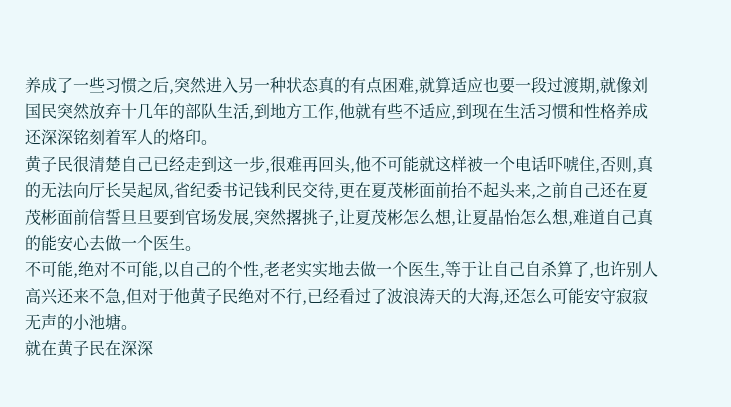养成了一些习惯之后,突然进入另一种状态真的有点困难,就算适应也要一段过渡期,就像刘国民突然放弃十几年的部队生活,到地方工作,他就有些不适应,到现在生活习惯和性格养成还深深铭刻着军人的烙印。
黄子民很清楚自己已经走到这一步,很难再回头,他不可能就这样被一个电话吓唬住,否则,真的无法向厅长吴起凤,省纪委书记钱利民交待,更在夏茂彬面前抬不起头来,之前自己还在夏茂彬面前信誓旦旦要到官场发展,突然撂挑子,让夏茂彬怎么想,让夏晶怡怎么想,难道自己真的能安心去做一个医生。
不可能,绝对不可能,以自己的个性,老老实实地去做一个医生,等于让自己自杀算了,也许别人高兴还来不急,但对于他黄子民绝对不行,已经看过了波浪涛天的大海,还怎么可能安守寂寂无声的小池塘。
就在黄子民在深深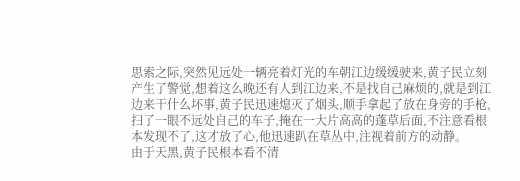思索之际,突然见远处一辆亮着灯光的车朝江边缓缓驶来,黄子民立刻产生了警觉,想着这么晚还有人到江边来,不是找自己麻烦的,就是到江边来干什么坏事,黄子民迅速熄灭了烟头,顺手拿起了放在身旁的手枪,扫了一眼不远处自己的车子,掩在一大片高高的蓬草后面,不注意看根本发现不了,这才放了心,他迅速趴在草丛中,注视着前方的动静。
由于天黑,黄子民根本看不清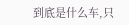到底是什么车,只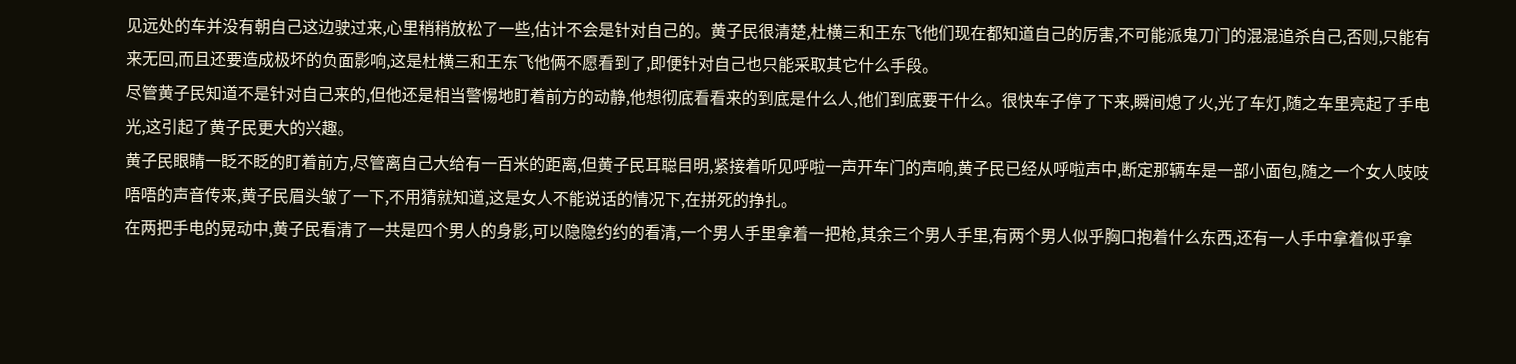见远处的车并没有朝自己这边驶过来,心里稍稍放松了一些,估计不会是针对自己的。黄子民很清楚,杜横三和王东飞他们现在都知道自己的厉害,不可能派鬼刀门的混混追杀自己,否则,只能有来无回,而且还要造成极坏的负面影响,这是杜横三和王东飞他俩不愿看到了,即便针对自己也只能采取其它什么手段。
尽管黄子民知道不是针对自己来的,但他还是相当警惕地盯着前方的动静,他想彻底看看来的到底是什么人,他们到底要干什么。很快车子停了下来,瞬间熄了火,光了车灯,随之车里亮起了手电光,这引起了黄子民更大的兴趣。
黄子民眼睛一眨不眨的盯着前方,尽管离自己大给有一百米的距离,但黄子民耳聪目明,紧接着听见呼啦一声开车门的声响,黄子民已经从呼啦声中,断定那辆车是一部小面包,随之一个女人吱吱唔唔的声音传来,黄子民眉头皱了一下,不用猜就知道,这是女人不能说话的情况下,在拼死的挣扎。
在两把手电的晃动中,黄子民看清了一共是四个男人的身影,可以隐隐约约的看清,一个男人手里拿着一把枪,其余三个男人手里,有两个男人似乎胸口抱着什么东西,还有一人手中拿着似乎拿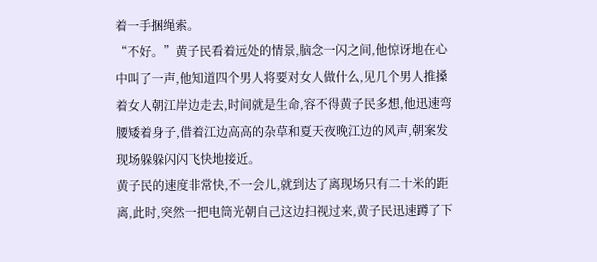着一手捆绳索。
“不好。”黄子民看着远处的情景,脑念一闪之间,他惊讶地在心中叫了一声,他知道四个男人将要对女人做什么,见几个男人推搡着女人朝江岸边走去,时间就是生命,容不得黄子民多想,他迅速弯腰矮着身子,借着江边高高的杂草和夏天夜晚江边的风声,朝案发现场躲躲闪闪飞快地接近。
黄子民的速度非常快,不一会儿,就到达了离现场只有二十米的距离,此时,突然一把电筒光朝自己这边扫视过来,黄子民迅速蹲了下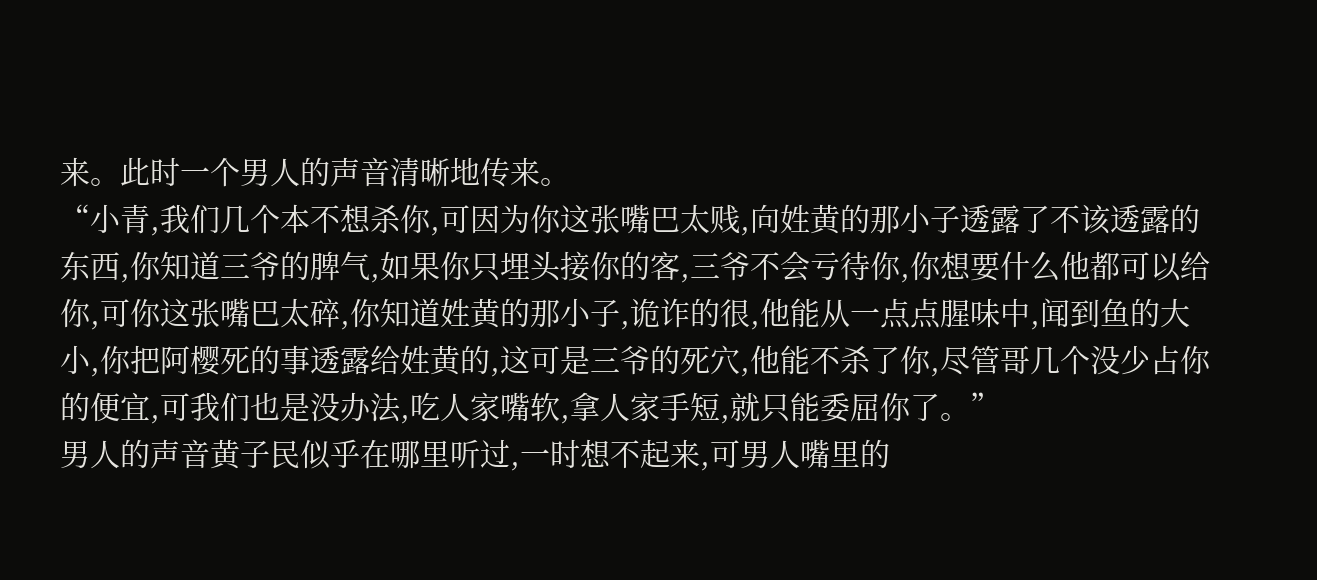来。此时一个男人的声音清晰地传来。
“小青,我们几个本不想杀你,可因为你这张嘴巴太贱,向姓黄的那小子透露了不该透露的东西,你知道三爷的脾气,如果你只埋头接你的客,三爷不会亏待你,你想要什么他都可以给你,可你这张嘴巴太碎,你知道姓黄的那小子,诡诈的很,他能从一点点腥味中,闻到鱼的大小,你把阿樱死的事透露给姓黄的,这可是三爷的死穴,他能不杀了你,尽管哥几个没少占你的便宜,可我们也是没办法,吃人家嘴软,拿人家手短,就只能委屈你了。”
男人的声音黄子民似乎在哪里听过,一时想不起来,可男人嘴里的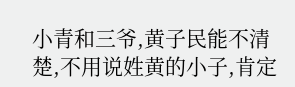小青和三爷,黄子民能不清楚,不用说姓黄的小子,肯定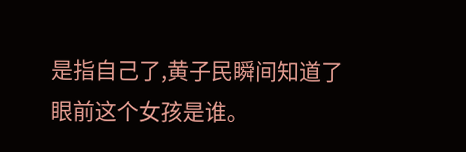是指自己了,黄子民瞬间知道了眼前这个女孩是谁。